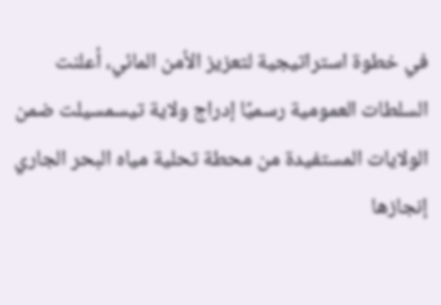في خطوة استراتيجية لتعزيز الأمن المائي، أعلنت السلطات العمومية رسميًا إدراج ولاية تيسمسيلت ضمن الولايات المستفيدة من محطة تحلية مياه البحر الجاري إنجازها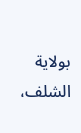بولاية الشلف،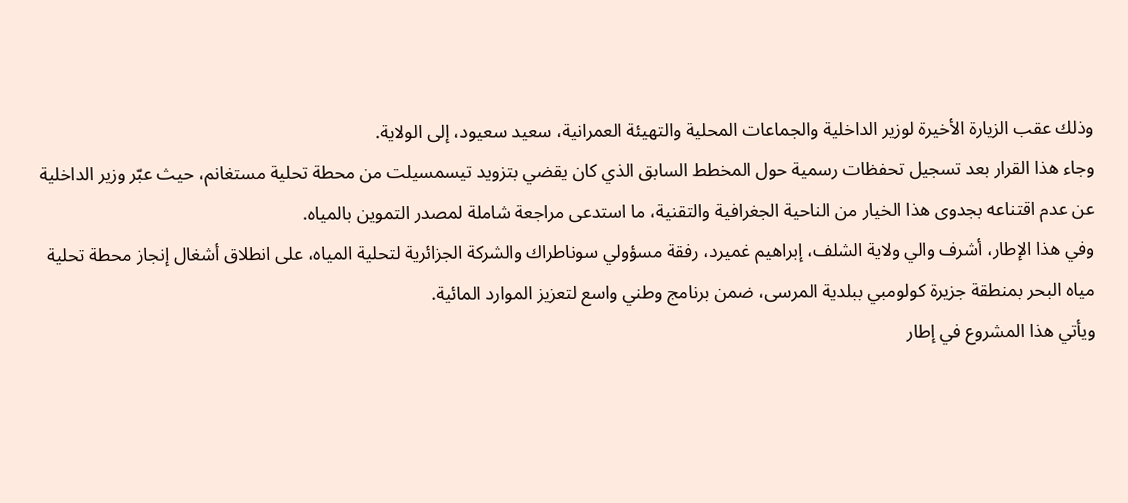وذلك عقب الزيارة الأخيرة لوزير الداخلية والجماعات المحلية والتهيئة العمرانية، سعيد سعيود، إلى الولاية.
وجاء هذا القرار بعد تسجيل تحفظات رسمية حول المخطط السابق الذي كان يقضي بتزويد تيسمسيلت من محطة تحلية مستغانم، حيث عبّر وزير الداخلية عن عدم اقتناعه بجدوى هذا الخيار من الناحية الجغرافية والتقنية، ما استدعى مراجعة شاملة لمصدر التموين بالمياه.
وفي هذا الإطار، أشرف والي ولاية الشلف، إبراهيم غميرد، رفقة مسؤولي سوناطراك والشركة الجزائرية لتحلية المياه، على انطلاق أشغال إنجاز محطة تحلية مياه البحر بمنطقة جزيرة كولومبي ببلدية المرسى، ضمن برنامج وطني واسع لتعزيز الموارد المائية.
ويأتي هذا المشروع في إطار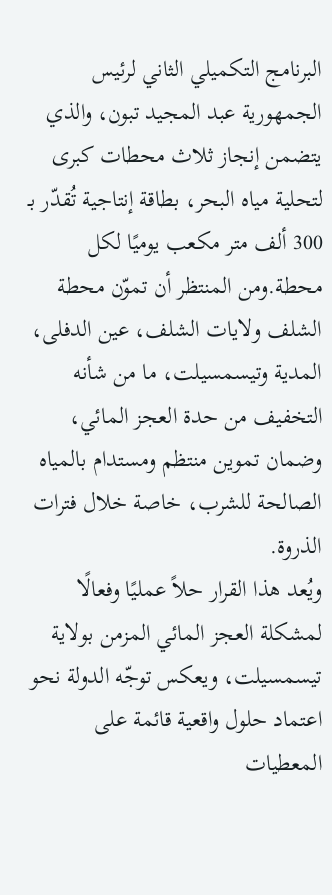البرنامج التكميلي الثاني لرئيس الجمهورية عبد المجيد تبون، والذي يتضمن إنجاز ثلاث محطات كبرى لتحلية مياه البحر، بطاقة إنتاجية تُقدّر بـ 300 ألف متر مكعب يوميًا لكل محطة.ومن المنتظر أن تموّن محطة الشلف ولايات الشلف، عين الدفلى، المدية وتيسمسيلت، ما من شأنه التخفيف من حدة العجز المائي، وضمان تموين منتظم ومستدام بالمياه الصالحة للشرب، خاصة خلال فترات الذروة.
ويُعد هذا القرار حلاً عمليًا وفعالًا لمشكلة العجز المائي المزمن بولاية تيسمسيلت، ويعكس توجّه الدولة نحو اعتماد حلول واقعية قائمة على المعطيات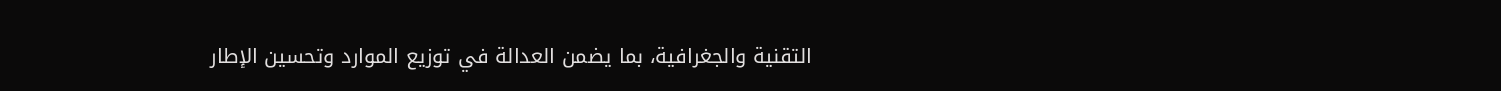التقنية والجغرافية، بما يضمن العدالة في توزيع الموارد وتحسين الإطار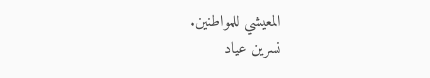المعيشي للمواطنين.
نسرين عياد